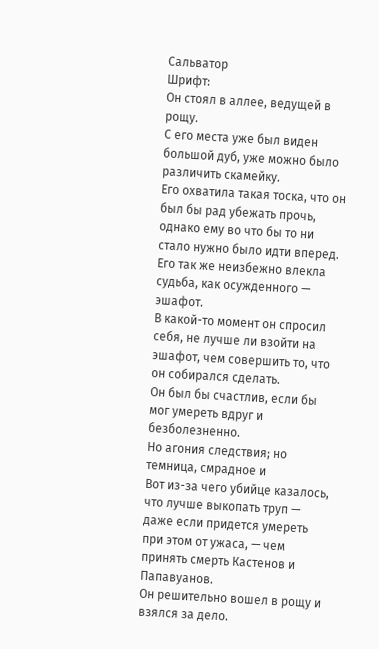Сальватор
Шрифт:
Он стоял в аллее, ведущей в рощу.
С его места уже был виден большой дуб, уже можно было различить скамейку.
Его охватила такая тоска, что он был бы рад убежать прочь, однако ему во что бы то ни стало нужно было идти вперед.
Его так же неизбежно влекла судьба, как осужденного — эшафот.
В какой-то момент он спросил себя, не лучше ли взойти на эшафот, чем совершить то, что он собирался сделать.
Он был бы счастлив, если бы мог умереть вдруг и безболезненно.
Но агония следствия; но темница, смрадное и
Вот из-за чего убийце казалось, что лучше выкопать труп — даже если придется умереть при этом от ужаса, — чем принять смерть Кастенов и Папавуанов.
Он решительно вошел в рощу и взялся за дело.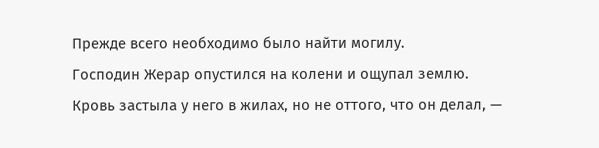Прежде всего необходимо было найти могилу.
Господин Жерар опустился на колени и ощупал землю.
Кровь застыла у него в жилах, но не оттого, что он делал, —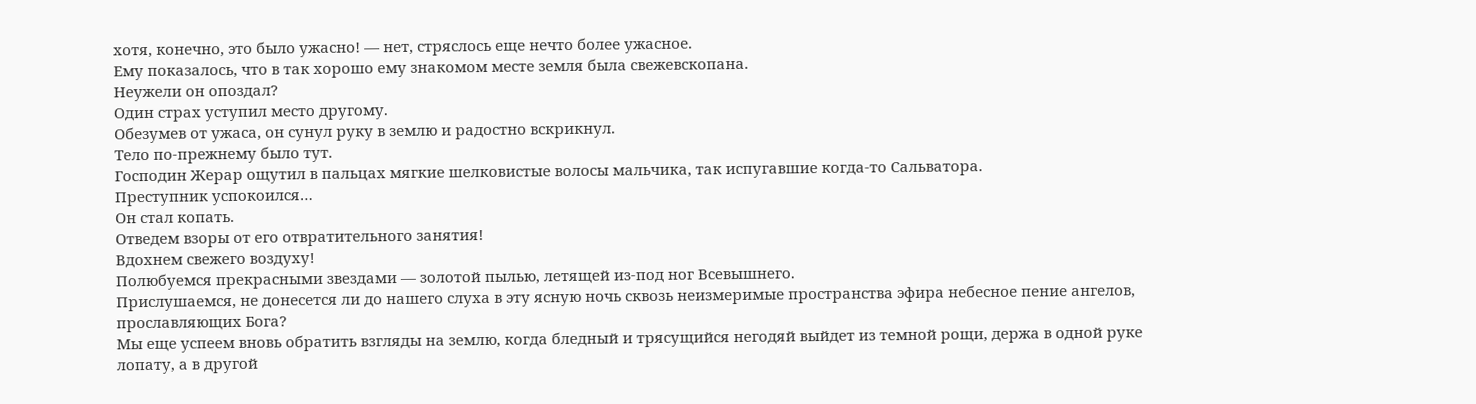хотя, конечно, это было ужасно! — нет, стряслось еще нечто более ужасное.
Ему показалось, что в так хорошо ему знакомом месте земля была свежевскопана.
Неужели он опоздал?
Один страх уступил место другому.
Обезумев от ужаса, он сунул руку в землю и радостно вскрикнул.
Тело по-прежнему было тут.
Господин Жерар ощутил в пальцах мягкие шелковистые волосы мальчика, так испугавшие когда-то Сальватора.
Преступник успокоился…
Он стал копать.
Отведем взоры от его отвратительного занятия!
Вдохнем свежего воздуху!
Полюбуемся прекрасными звездами — золотой пылью, летящей из-под ног Всевышнего.
Прислушаемся, не донесется ли до нашего слуха в эту ясную ночь сквозь неизмеримые пространства эфира небесное пение ангелов, прославляющих Бога?
Мы еще успеем вновь обратить взгляды на землю, когда бледный и трясущийся негодяй выйдет из темной рощи, держа в одной руке лопату, а в другой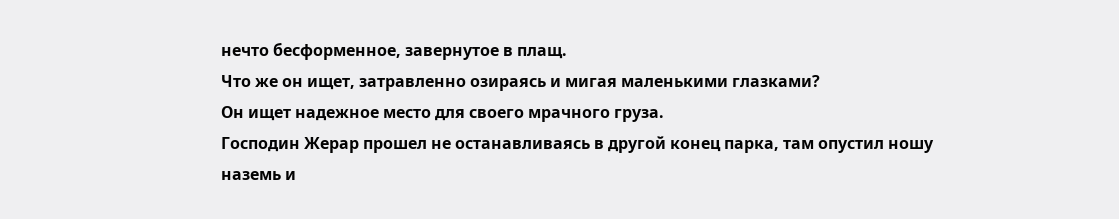нечто бесформенное, завернутое в плащ.
Что же он ищет, затравленно озираясь и мигая маленькими глазками?
Он ищет надежное место для своего мрачного груза.
Господин Жерар прошел не останавливаясь в другой конец парка, там опустил ношу наземь и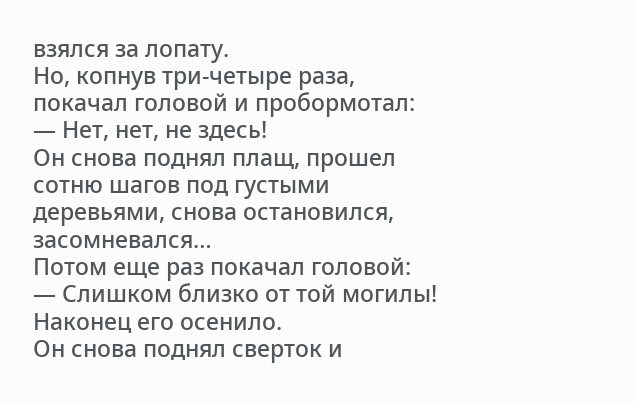взялся за лопату.
Но, копнув три-четыре раза, покачал головой и пробормотал:
— Нет, нет, не здесь!
Он снова поднял плащ, прошел сотню шагов под густыми деревьями, снова остановился, засомневался…
Потом еще раз покачал головой:
— Слишком близко от той могилы!
Наконец его осенило.
Он снова поднял сверток и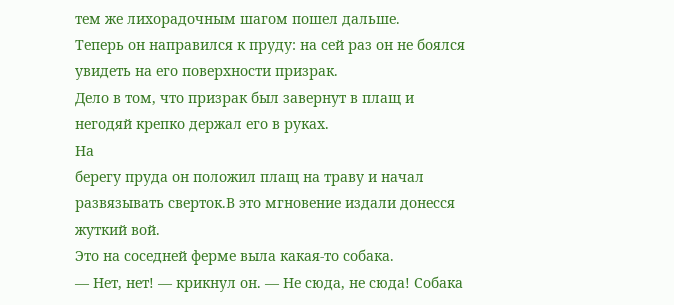тем же лихорадочным шагом пошел дальше.
Теперь он направился к пруду: на сей раз он не боялся увидеть на его поверхности призрак.
Дело в том, что призрак был завернут в плащ и негодяй крепко держал его в руках.
На
берегу пруда он положил плащ на траву и начал развязывать сверток.В это мгновение издали донесся жуткий вой.
Это на соседней ферме выла какая-то собака.
— Нет, нет! — крикнул он. — Не сюда, не сюда! Собака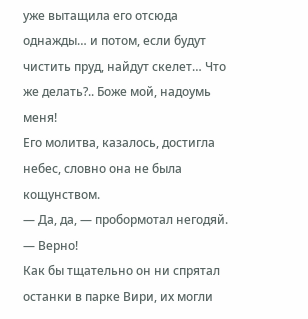уже вытащила его отсюда однажды… и потом, если будут чистить пруд, найдут скелет… Что же делать?.. Боже мой, надоумь меня!
Его молитва, казалось, достигла небес, словно она не была кощунством.
— Да, да, — пробормотал негодяй. — Верно!
Как бы тщательно он ни спрятал останки в парке Вири, их могли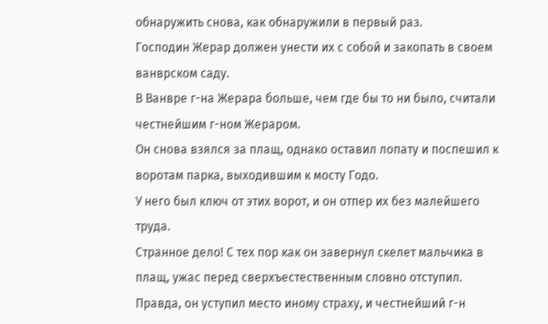обнаружить снова, как обнаружили в первый раз.
Господин Жерар должен унести их с собой и закопать в своем ванврском саду.
В Ванвре г-на Жерара больше, чем где бы то ни было, считали честнейшим г-ном Жераром.
Он снова взялся за плащ, однако оставил лопату и поспешил к воротам парка, выходившим к мосту Годо.
У него был ключ от этих ворот, и он отпер их без малейшего труда.
Странное дело! С тех пор как он завернул скелет мальчика в плащ, ужас перед сверхъестественным словно отступил.
Правда, он уступил место иному страху, и честнейший г-н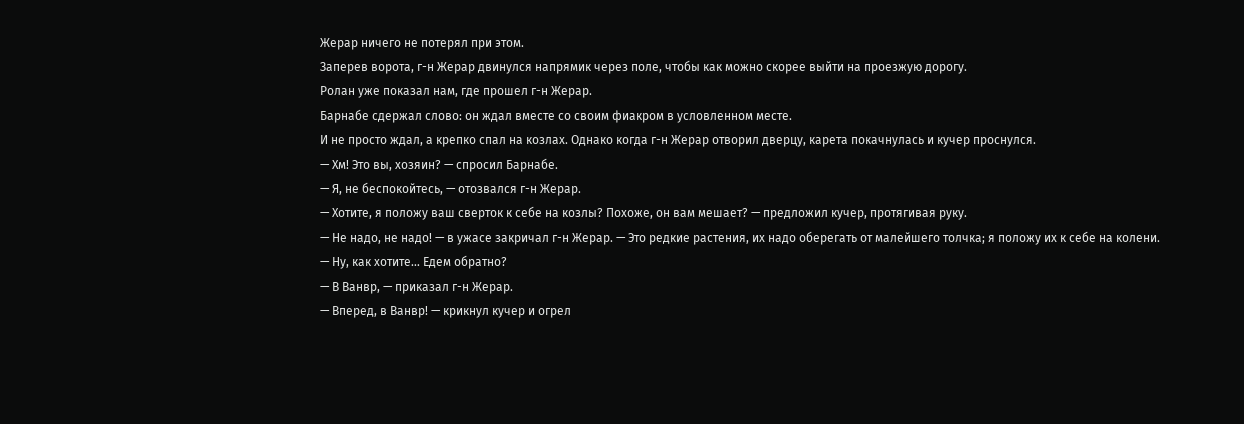Жерар ничего не потерял при этом.
Заперев ворота, г-н Жерар двинулся напрямик через поле, чтобы как можно скорее выйти на проезжую дорогу.
Ролан уже показал нам, где прошел г-н Жерар.
Барнабе сдержал слово: он ждал вместе со своим фиакром в условленном месте.
И не просто ждал, а крепко спал на козлах. Однако когда г-н Жерар отворил дверцу, карета покачнулась и кучер проснулся.
— Хм! Это вы, хозяин? — спросил Барнабе.
— Я, не беспокойтесь, — отозвался г-н Жерар.
— Хотите, я положу ваш сверток к себе на козлы? Похоже, он вам мешает? — предложил кучер, протягивая руку.
— Не надо, не надо! — в ужасе закричал г-н Жерар. — Это редкие растения, их надо оберегать от малейшего толчка; я положу их к себе на колени.
— Ну, как хотите… Едем обратно?
— В Ванвр, — приказал г-н Жерар.
— Вперед, в Ванвр! — крикнул кучер и огрел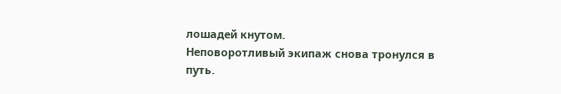лошадей кнутом.
Неповоротливый экипаж снова тронулся в путь.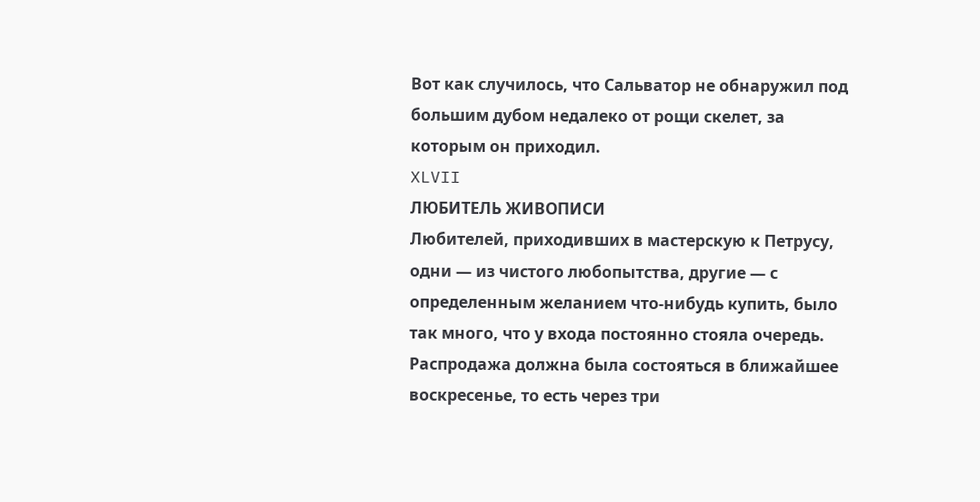Вот как случилось, что Сальватор не обнаружил под большим дубом недалеко от рощи скелет, за которым он приходил.
XLVII
ЛЮБИТЕЛЬ ЖИВОПИСИ
Любителей, приходивших в мастерскую к Петрусу, одни — из чистого любопытства, другие — с определенным желанием что-нибудь купить, было так много, что у входа постоянно стояла очередь.
Распродажа должна была состояться в ближайшее воскресенье, то есть через три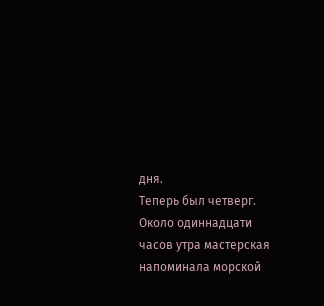дня.
Теперь был четверг.
Около одиннадцати часов утра мастерская напоминала морской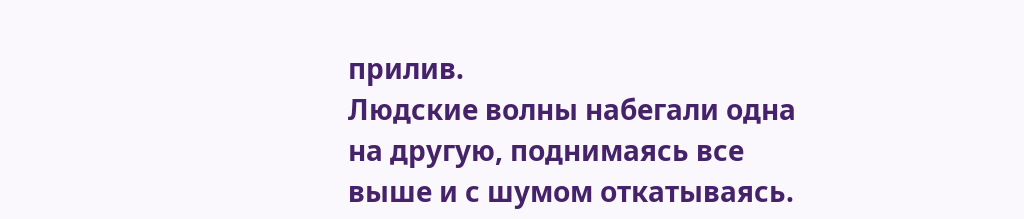прилив.
Людские волны набегали одна на другую, поднимаясь все выше и с шумом откатываясь.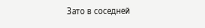Зато в соседней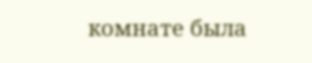комнате была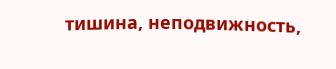тишина, неподвижность,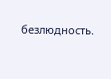безлюдность.